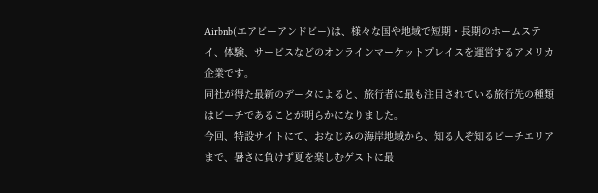Airbnb(エアビーアンドビー)は、様々な国や地域で短期・長期のホームステイ、体験、サービスなどのオンラインマーケットプレイスを運営するアメリカ企業です。
同社が得た最新のデータによると、旅行者に最も注目されている旅行先の種類はビーチであることが明らかになりました。
今回、特設サイトにて、おなじみの海岸地域から、知る人ぞ知るビーチエリアまで、暑さに負けず夏を楽しむゲストに最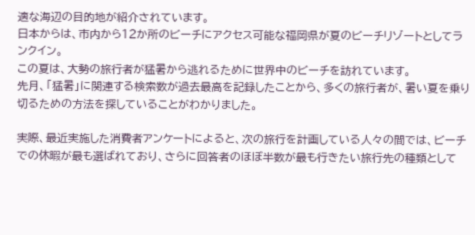適な海辺の目的地が紹介されています。
日本からは、市内から12か所のビーチにアクセス可能な福岡県が夏のビーチリゾートとしてランクイン。
この夏は、大勢の旅行者が猛暑から逃れるために世界中のビーチを訪れています。
先月、「猛暑」に関連する検索数が過去最高を記録したことから、多くの旅行者が、暑い夏を乗り切るための方法を探していることがわかりました。

実際、最近実施した消費者アンケートによると、次の旅行を計画している人々の間では、ビーチでの休暇が最も選ばれており、さらに回答者のほぼ半数が最も行きたい旅行先の種類として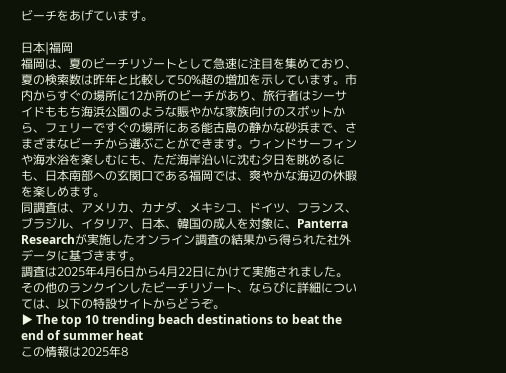ビーチをあげています。

日本|福岡
福岡は、夏のビーチリゾートとして急速に注目を集めており、夏の検索数は昨年と比較して50%超の増加を示しています。市内からすぐの場所に12か所のビーチがあり、旅行者はシーサイドももち海浜公園のような賑やかな家族向けのスポットから、フェリーですぐの場所にある能古島の静かな砂浜まで、さまざまなビーチから選ぶことができます。ウィンドサーフィンや海水浴を楽しむにも、ただ海岸沿いに沈む夕日を眺めるにも、日本南部への玄関口である福岡では、爽やかな海辺の休暇を楽しめます。
同調査は、アメリカ、カナダ、メキシコ、ドイツ、フランス、ブラジル、イタリア、日本、韓国の成人を対象に、Panterra Researchが実施したオンライン調査の結果から得られた社外データに基づきます。
調査は2025年4月6日から4月22日にかけて実施されました。
その他のランクインしたビーチリゾート、ならびに詳細については、以下の特設サイトからどうぞ。
▶ The top 10 trending beach destinations to beat the end of summer heat
この情報は2025年8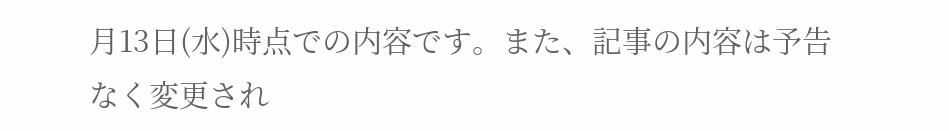月13日(水)時点での内容です。また、記事の内容は予告なく変更され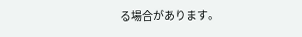る場合があります。